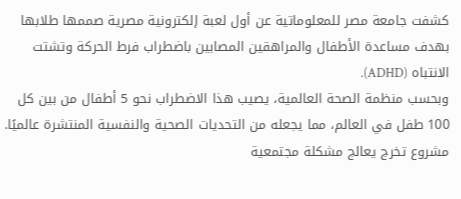كشفت جامعة مصر للمعلوماتية عن أول لعبة إلكترونية مصرية صممها طلابها بهدف مساعدة الأطفال والمراهقين المصابين باضطراب فرط الحركة وتشتت الانتباه (ADHD).
وبحسب منظمة الصحة العالمية، يصيب هذا الاضطراب نحو 5 أطفال من بين كل 100 طفل في العالم، مما يجعله من التحديات الصحية والنفسية المنتشرة عالميًا.
مشروع تخرج يعالج مشكلة مجتمعية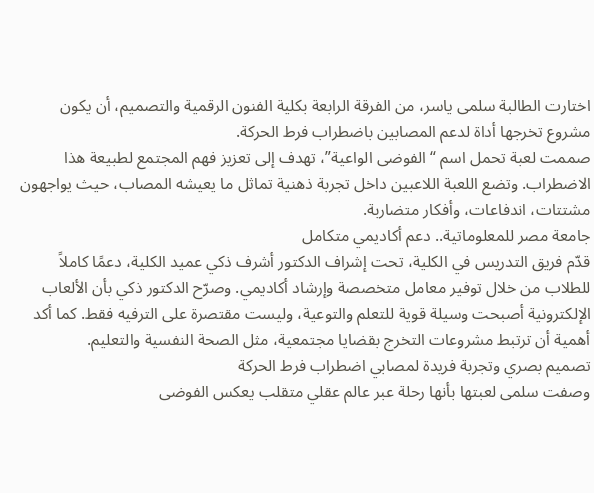اختارت الطالبة سلمى ياسر، من الفرقة الرابعة بكلية الفنون الرقمية والتصميم، أن يكون مشروع تخرجها أداة لدعم المصابين باضطراب فرط الحركة.
صممت لعبة تحمل اسم “الفوضى الواعية”، تهدف إلى تعزيز فهم المجتمع لطبيعة هذا الاضطراب. وتضع اللعبة اللاعبين داخل تجربة ذهنية تماثل ما يعيشه المصاب، حيث يواجهون مشتتات، اندفاعات، وأفكار متضاربة.
جامعة مصر للمعلوماتية.. دعم أكاديمي متكامل
قدّم فريق التدريس في الكلية، تحت إشراف الدكتور أشرف ذكي عميد الكلية، دعمًا كاملاً للطلاب من خلال توفير معامل متخصصة وإرشاد أكاديمي. وصرّح الدكتور ذكي بأن الألعاب الإلكترونية أصبحت وسيلة قوية للتعلم والتوعية، وليست مقتصرة على الترفيه فقط. كما أكد أهمية أن ترتبط مشروعات التخرج بقضايا مجتمعية، مثل الصحة النفسية والتعليم.
تصميم بصري وتجربة فريدة لمصابي اضطراب فرط الحركة
وصفت سلمى لعبتها بأنها رحلة عبر عالم عقلي متقلب يعكس الفوضى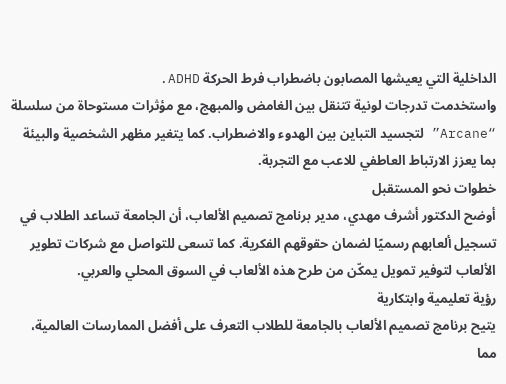الداخلية التي يعيشها المصابون باضطراب فرط الحركة ADHD.
واستخدمت تدرجات لونية تتنقل بين الغامض والمبهج، مع مؤثرات مستوحاة من سلسلة “Arcane” لتجسيد التباين بين الهدوء والاضطراب. كما يتغير مظهر الشخصية والبيئة بما يعزز الارتباط العاطفي للاعب مع التجربة.
خطوات نحو المستقبل
أوضح الدكتور أشرف مهدي، مدير برنامج تصميم الألعاب، أن الجامعة تساعد الطلاب في تسجيل ألعابهم رسميًا لضمان حقوقهم الفكرية. كما تسعى للتواصل مع شركات تطوير الألعاب لتوفير تمويل يمكّن من طرح هذه الألعاب في السوق المحلي والعربي.
رؤية تعليمية وابتكارية
يتيح برنامج تصميم الألعاب بالجامعة للطلاب التعرف على أفضل الممارسات العالمية، مما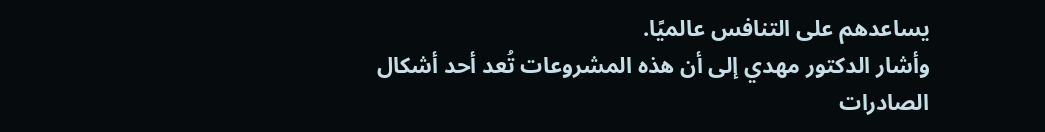يساعدهم على التنافس عالميًا.
وأشار الدكتور مهدي إلى أن هذه المشروعات تُعد أحد أشكال الصادرات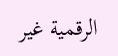الرقمية غير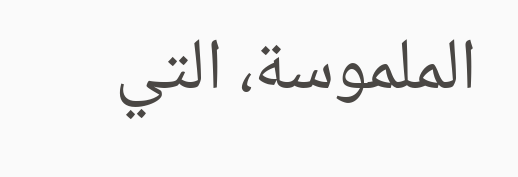الملموسة، التي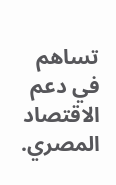تساهم في دعم الاقتصاد المصري.